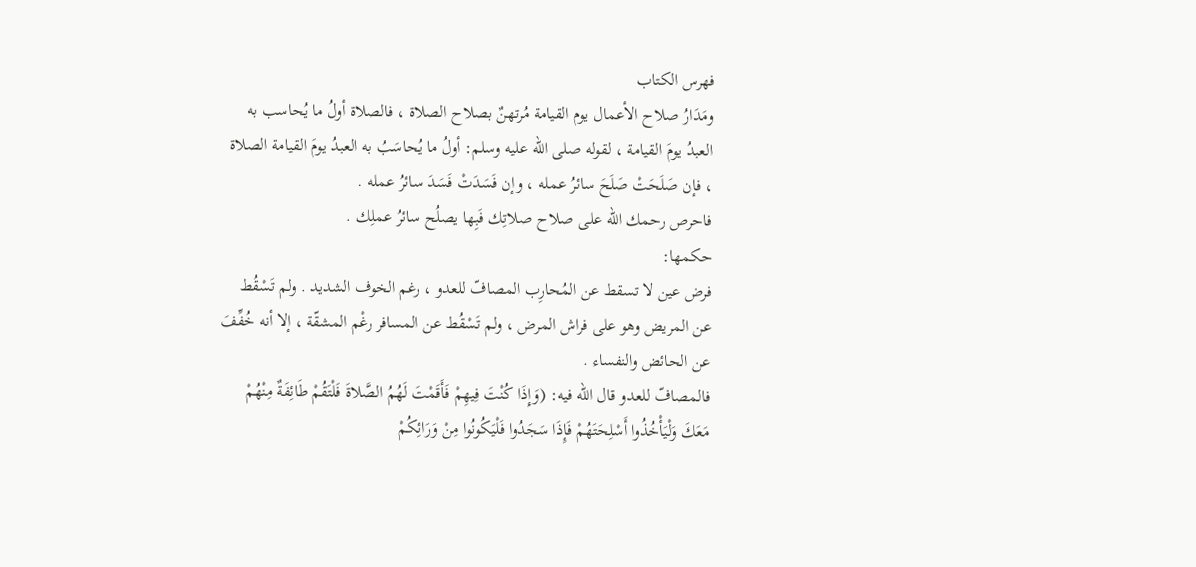فهرس الكتاب
ومَدَارُ صلاح الأعمال يوم القيامة مُرتهنٌ بصلاح الصلاة ، فالصلاة أولُ ما يُحاسب به العبدُ يومَ القيامة ، لقوله صلى الله عليه وسلم: أولُ ما يُحاسَبُ به العبدُ يومَ القيامة الصلاة ، فإن صَلَحَتْ صَلَحَ سائرُ عمله ، وإن فَسَدَتْ فَسَدَ سائرُ عمله .
فاحرص رحمك الله على صلاح صلاتِك فَبِها يصلُح سائرُ عملِك .
حكمها:
فرض عين لا تسقط عن المُحارِب المصافّ للعدو ، رغم الخوف الشديد . ولم تَسْقُط عن المريض وهو على فراش المرض ، ولم تَسْقُط عن المسافر رغْم المشقّة ، إلا أنه خُفِّفَ عن الحائض والنفساء .
فالمصافّ للعدو قال الله فيه: (وَإِذَا كُنْتَ فِيهِمْ فَأَقَمْتَ لَهُمُ الصَّلاةَ فَلْتَقُمْ طَائِفَةٌ مِنْهُمْ مَعَكَ وَلْيَأْخُذُوا أَسْلِحَتَهُمْ فَإِذَا سَجَدُوا فَلْيَكُونُوا مِنْ وَرَائِكُمْ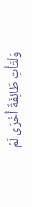وَلْتَأْتِ طَائِفَةٌ أُخْرَى لَمْ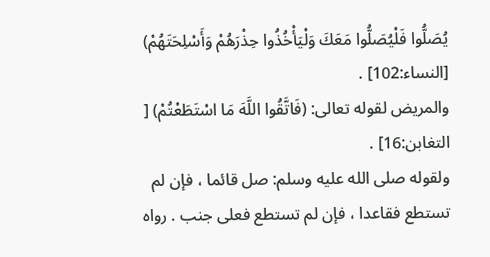يُصَلُّوا فَلْيُصَلُّوا مَعَكَ وَلْيَأْخُذُوا حِذْرَهُمْ وَأَسْلِحَتَهُمْ) [النساء:102] .
والمريض لقوله تعالى: (فَاتَّقُوا اللَّهَ مَا اسْتَطَعْتُمْ) [ التغابن:16] .
ولقوله صلى الله عليه وسلم: صل قائما ، فإن لم تستطع فقاعدا ، فإن لم تستطع فعلى جنب . رواه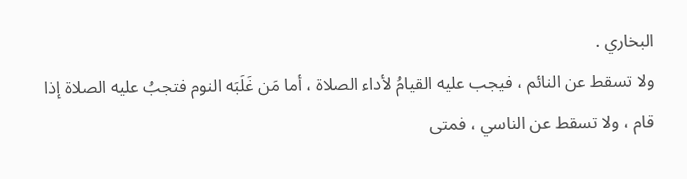البخاري .
ولا تسقط عن النائم ، فيجب عليه القيامُ لأداء الصلاة ، أما مَن غَلَبَه النوم فتجبُ عليه الصلاة إذا قام ، ولا تسقط عن الناسي ، فمتى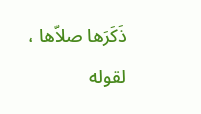ذَكَرَها صلاّها ، لقوله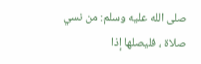صلى الله عليه وسلم: من نسي صلاة ، فليصلها إذا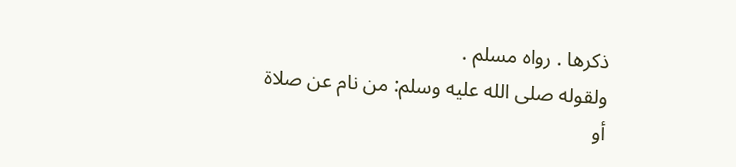ذكرها . رواه مسلم .
ولقوله صلى الله عليه وسلم: من نام عن صلاة أو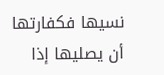نسيها فكفارتها أن يصليها إذا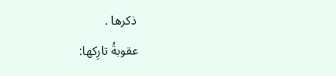ذكرها .
عقوبةُ تارِكها: